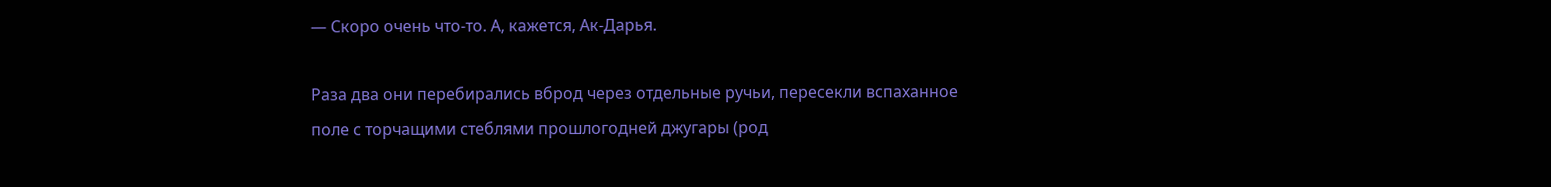— Скоро очень что-то. А, кажется, Ак-Дарья.

Раза два они перебирались вброд через отдельные ручьи, пересекли вспаханное поле с торчащими стеблями прошлогодней джугары (род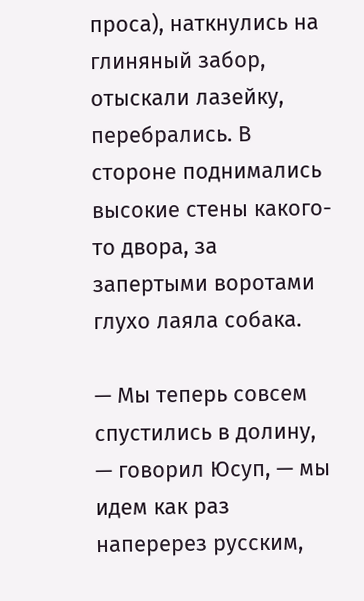проса), наткнулись на глиняный забор, отыскали лазейку, перебрались. В стороне поднимались высокие стены какого-то двора, за запертыми воротами глухо лаяла собака.

— Мы теперь совсем спустились в долину, — говорил Юсуп, — мы идем как раз наперерез русским,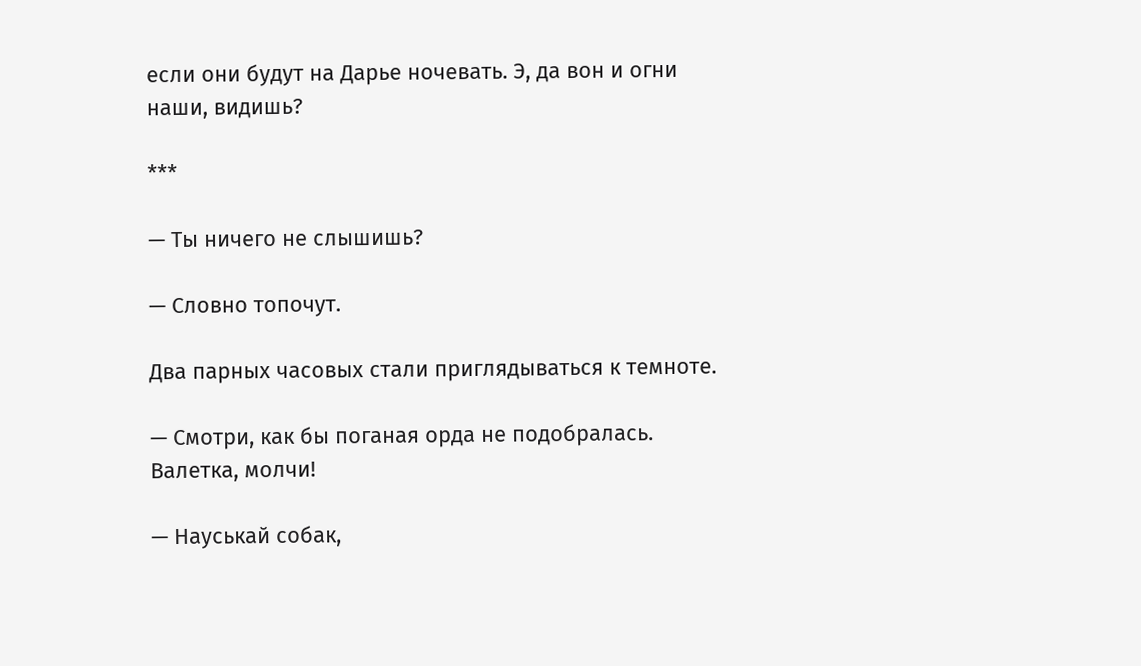если они будут на Дарье ночевать. Э, да вон и огни наши, видишь?

***

— Ты ничего не слышишь?

— Словно топочут.

Два парных часовых стали приглядываться к темноте.

— Смотри, как бы поганая орда не подобралась. Валетка, молчи!

— Науськай собак,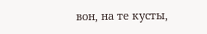вон, на те кусты,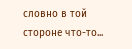словно в той стороне что-то...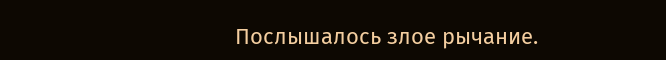Послышалось злое рычание.